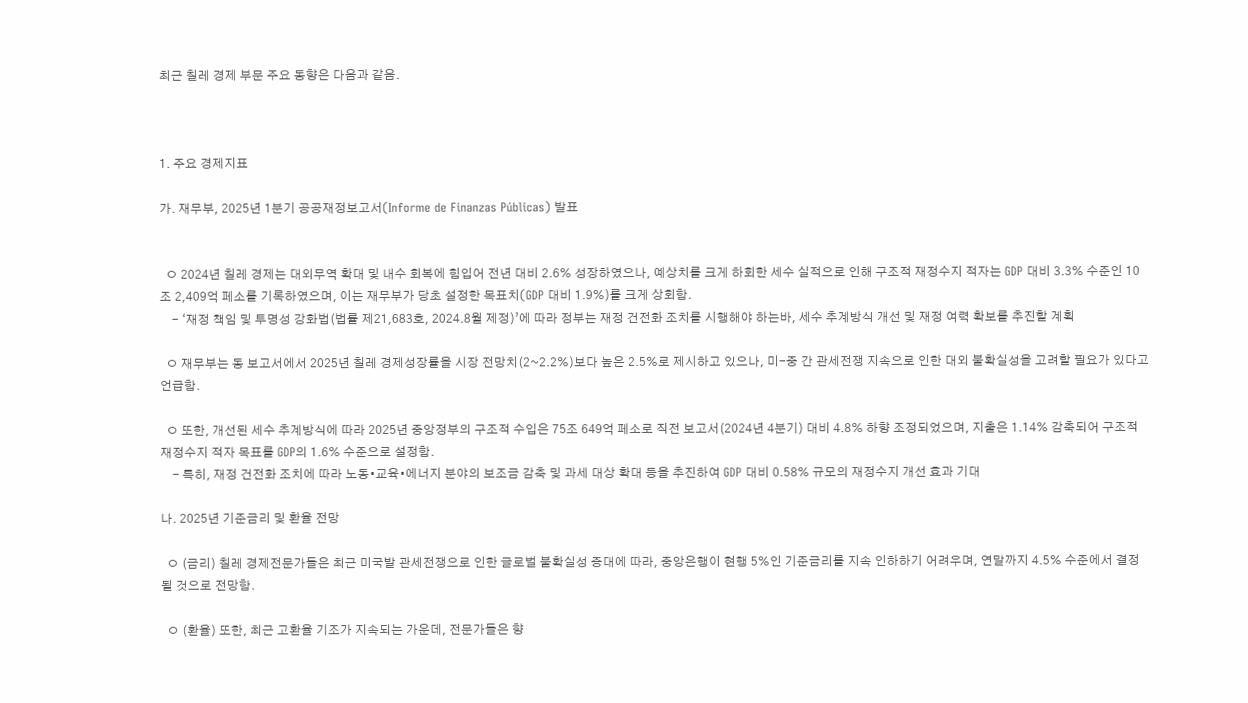최근 칠레 경제 부문 주요 동향은 다음과 같음.



1. 주요 경제지표

가. 재무부, 2025년 1분기 공공재정보고서(Informe de Finanzas Públicas) 발표


  ㅇ 2024년 칠레 경제는 대외무역 확대 및 내수 회복에 힘입어 전년 대비 2.6% 성장하였으나, 예상치를 크게 하회한 세수 실적으로 인해 구조적 재정수지 적자는 GDP 대비 3.3% 수준인 10조 2,409억 페소를 기록하였으며, 이는 재무부가 당초 설정한 목표치(GDP 대비 1.9%)를 크게 상회함.
    - ‘재정 책임 및 투명성 강화법(법률 제21,683호, 2024.8월 제정)’에 따라 정부는 재정 건전화 조치를 시행해야 하는바, 세수 추계방식 개선 및 재정 여력 확보를 추진할 계획

  ㅇ 재무부는 동 보고서에서 2025년 칠레 경제성장률을 시장 전망치(2~2.2%)보다 높은 2.5%로 제시하고 있으나, 미-중 간 관세전쟁 지속으로 인한 대외 불확실성을 고려할 필요가 있다고 언급함.

  ㅇ 또한, 개선된 세수 추계방식에 따라 2025년 중앙정부의 구조적 수입은 75조 649억 페소로 직전 보고서(2024년 4분기) 대비 4.8% 하향 조정되었으며, 지출은 1.14% 감축되어 구조적 재정수지 적자 목표를 GDP의 1.6% 수준으로 설정함.
    - 특히, 재정 건전화 조치에 따라 노동•교육•에너지 분야의 보조금 감축 및 과세 대상 확대 등을 추진하여 GDP 대비 0.58% 규모의 재정수지 개선 효과 기대

나. 2025년 기준금리 및 환율 전망

  ㅇ (금리) 칠레 경제전문가들은 최근 미국발 관세전쟁으로 인한 글로벌 불확실성 증대에 따라, 중앙은행이 현행 5%인 기준금리를 지속 인하하기 어려우며, 연말까지 4.5% 수준에서 결정될 것으로 전망함.

  ㅇ (환율) 또한, 최근 고환율 기조가 지속되는 가운데, 전문가들은 향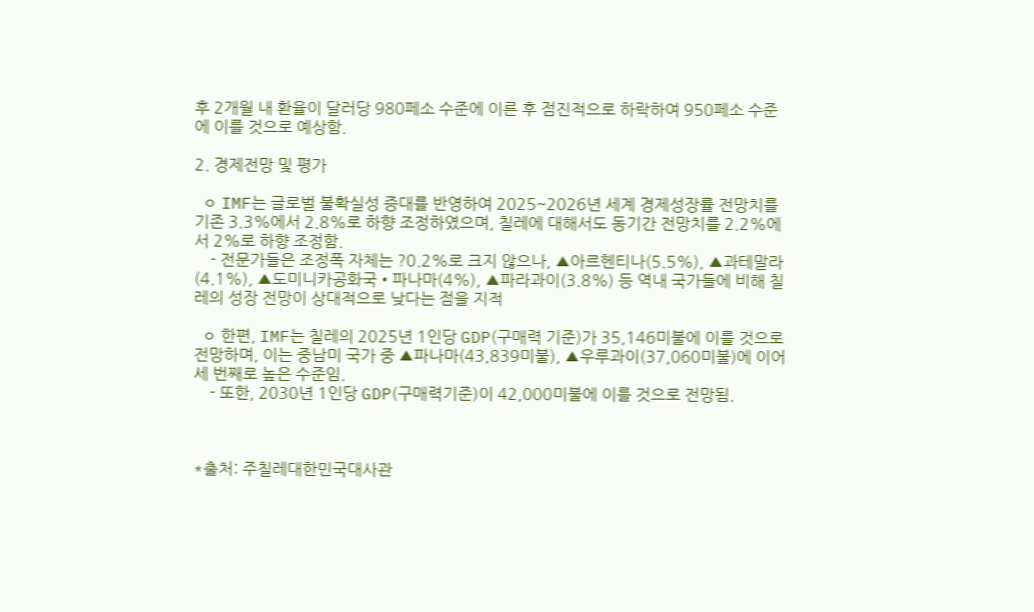후 2개월 내 환율이 달러당 980페소 수준에 이른 후 점진적으로 하락하여 950페소 수준에 이를 것으로 예상함.

2. 경제전망 및 평가

  ㅇ IMF는 글로벌 불확실성 증대를 반영하여 2025~2026년 세계 경제성장률 전망치를 기존 3.3%에서 2.8%로 하향 조정하였으며, 칠레에 대해서도 동기간 전망치를 2.2%에서 2%로 하향 조정함.
    - 전문가들은 조정폭 자체는 ?0.2%로 크지 않으나, ▲아르헨티나(5.5%), ▲과테말라(4.1%), ▲도미니카공화국•파나마(4%), ▲파라과이(3.8%) 등 역내 국가들에 비해 칠레의 성장 전망이 상대적으로 낮다는 점을 지적

  ㅇ 한편, IMF는 칠레의 2025년 1인당 GDP(구매력 기준)가 35,146미불에 이를 것으로 전망하며, 이는 중남미 국가 중 ▲파나마(43,839미불), ▲우루과이(37,060미불)에 이어 세 번째로 높은 수준임.
    - 또한, 2030년 1인당 GDP(구매력기준)이 42,000미불에 이를 것으로 전망됨.



*출처: 주칠레대한민국대사관